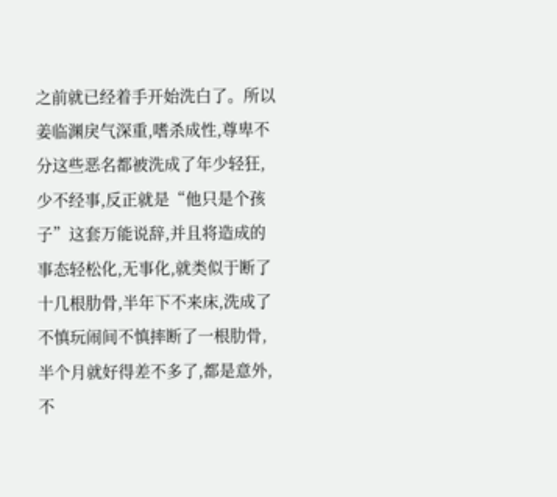之前就已经着手开始洗白了。所以姜临渊戾气深重,嗜杀成性,尊卑不分这些恶名都被洗成了年少轻狂,少不经事,反正就是“他只是个孩子”这套万能说辞,并且将造成的事态轻松化,无事化,就类似于断了十几根肋骨,半年下不来床,洗成了不慎玩闹间不慎摔断了一根肋骨,半个月就好得差不多了,都是意外,不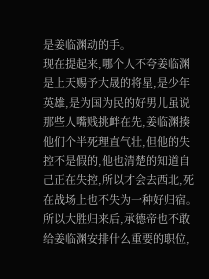是姜临渊动的手。
现在提起来,哪个人不夸姜临渊是上天赐予大晟的将星,是少年英雄,是为国为民的好男儿虽说那些人嘴贱挑衅在先,姜临渊揍他们个半死理直气壮,但他的失控不是假的,他也清楚的知道自己正在失控,所以才会去西北,死在战场上也不失为一种好归宿。
所以大胜归来后,承德帝也不敢给姜临渊安排什么重要的职位,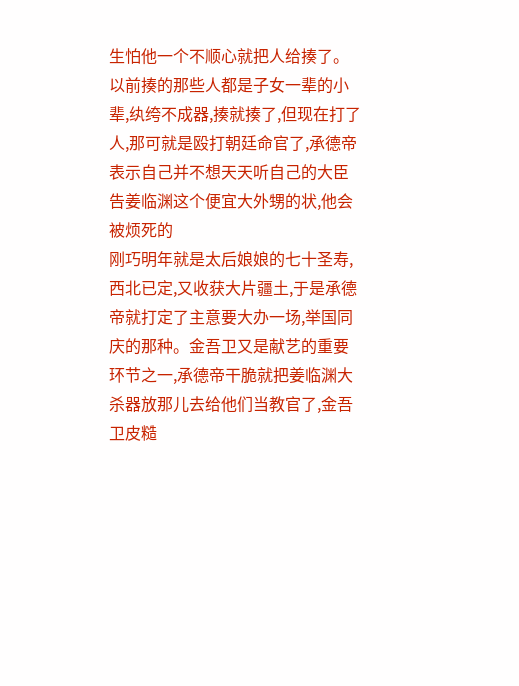生怕他一个不顺心就把人给揍了。以前揍的那些人都是子女一辈的小辈,纨绔不成器,揍就揍了,但现在打了人,那可就是殴打朝廷命官了,承德帝表示自己并不想天天听自己的大臣告姜临渊这个便宜大外甥的状,他会被烦死的
刚巧明年就是太后娘娘的七十圣寿,西北已定,又收获大片疆土,于是承德帝就打定了主意要大办一场,举国同庆的那种。金吾卫又是献艺的重要环节之一,承德帝干脆就把姜临渊大杀器放那儿去给他们当教官了,金吾卫皮糙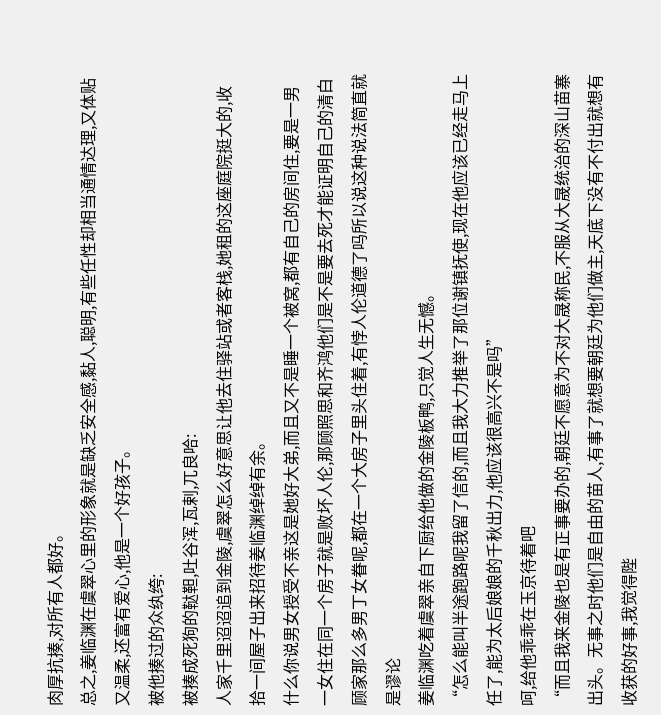肉厚抗揍,对所有人都好。
总之,姜临渊在虞翠心里的形象就是缺乏安全感,黏人,聪明,有些任性却相当通情达理,又体贴又温柔,还富有爱心,他是一个好孩子。
被他揍过的众纨绔:
被揍成死狗的鞑靼,吐谷浑,瓦剌,兀良哈:
人家千里迢迢追到金陵,虞翠怎么好意思让他去住驿站或者客栈,她租的这座庭院挺大的,收拾一间屋子出来招待姜临渊绰绰有余。
什么你说男女授受不亲这是她好大弟,而且又不是睡一个被窝,都有自己的房间住,要是一男一女住在同一个房子就是败坏人伦,那顾照思和齐鸿他们是不是要去死才能证明自己的清白顾家那么多男丁女眷呢,都在一个大房子里头住着,有悖人伦道德了吗所以说这种说法简直就是谬论
姜临渊吃着虞翠亲自下厨给他做的金陵板鸭,只觉人生无憾。
“怎么能叫半途跑路呢我留了信的,而且我大力推举了那位谢镇抚使,现在他应该已经走马上任了,能为太后娘娘的千秋出力,他应该很高兴不是吗”
呵,给他乖乖在玉京待着吧
“而且我来金陵也是有正事要办的,朝廷不愿意为不对大晟称民,不服从大晟统治的深山苗寨出头。无事之时他们是自由的苗人,有事了就想要朝廷为他们做主,天底下没有不付出就想有收获的好事,我觉得陛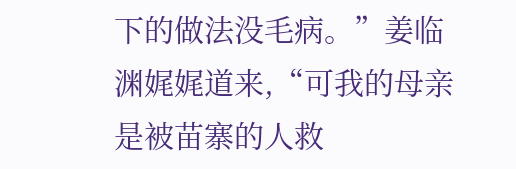下的做法没毛病。”姜临渊娓娓道来,“可我的母亲是被苗寨的人救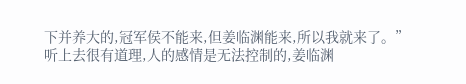下并养大的,冠军侯不能来,但姜临渊能来,所以我就来了。”
听上去很有道理,人的感情是无法控制的,姜临渊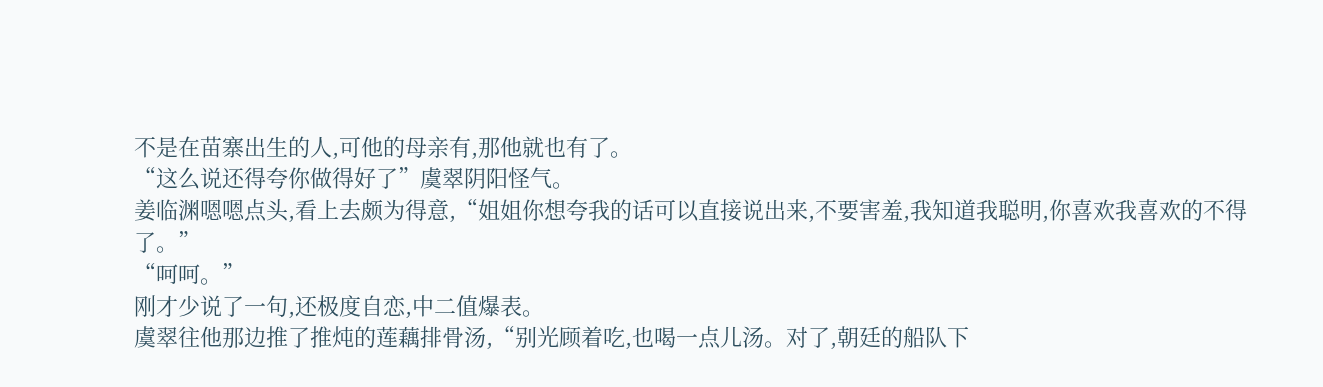不是在苗寨出生的人,可他的母亲有,那他就也有了。
“这么说还得夸你做得好了”虞翠阴阳怪气。
姜临渊嗯嗯点头,看上去颇为得意,“姐姐你想夸我的话可以直接说出来,不要害羞,我知道我聪明,你喜欢我喜欢的不得了。”
“呵呵。”
刚才少说了一句,还极度自恋,中二值爆表。
虞翠往他那边推了推炖的莲藕排骨汤,“别光顾着吃,也喝一点儿汤。对了,朝廷的船队下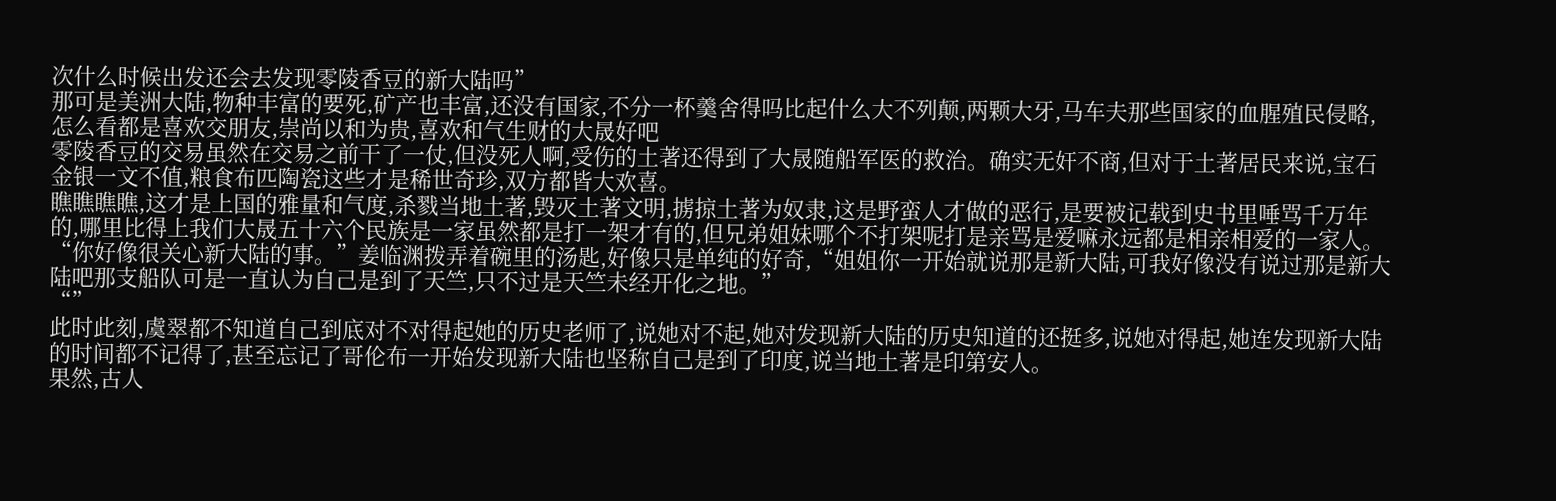次什么时候出发还会去发现零陵香豆的新大陆吗”
那可是美洲大陆,物种丰富的要死,矿产也丰富,还没有国家,不分一杯羹舍得吗比起什么大不列颠,两颗大牙,马车夫那些国家的血腥殖民侵略,怎么看都是喜欢交朋友,崇尚以和为贵,喜欢和气生财的大晟好吧
零陵香豆的交易虽然在交易之前干了一仗,但没死人啊,受伤的土著还得到了大晟随船军医的救治。确实无奸不商,但对于土著居民来说,宝石金银一文不值,粮食布匹陶瓷这些才是稀世奇珍,双方都皆大欢喜。
瞧瞧瞧瞧,这才是上国的雅量和气度,杀戮当地土著,毁灭土著文明,掳掠土著为奴隶,这是野蛮人才做的恶行,是要被记载到史书里唾骂千万年的,哪里比得上我们大晟五十六个民族是一家虽然都是打一架才有的,但兄弟姐妹哪个不打架呢打是亲骂是爱嘛永远都是相亲相爱的一家人。
“你好像很关心新大陆的事。”姜临渊拨弄着碗里的汤匙,好像只是单纯的好奇,“姐姐你一开始就说那是新大陆,可我好像没有说过那是新大陆吧那支船队可是一直认为自己是到了天竺,只不过是天竺未经开化之地。”
“”
此时此刻,虞翠都不知道自己到底对不对得起她的历史老师了,说她对不起,她对发现新大陆的历史知道的还挺多,说她对得起,她连发现新大陆的时间都不记得了,甚至忘记了哥伦布一开始发现新大陆也坚称自己是到了印度,说当地土著是印第安人。
果然,古人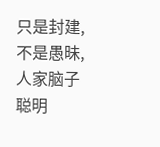只是封建,不是愚昧,人家脑子聪明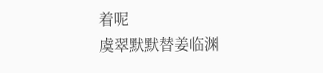着呢
虞翠默默替姜临渊